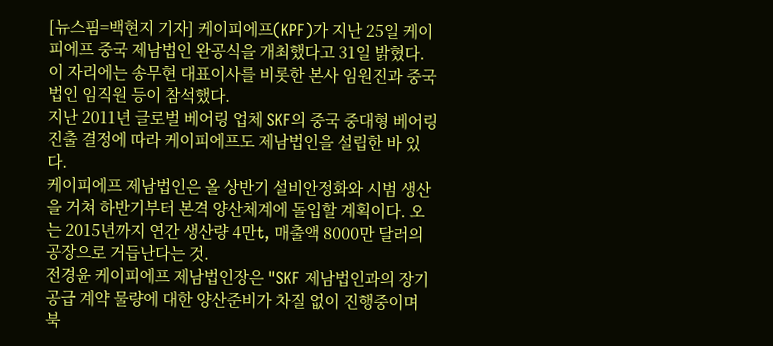[뉴스핌=백현지 기자] 케이피에프(KPF)가 지난 25일 케이피에프 중국 제남법인 완공식을 개최했다고 31일 밝혔다. 이 자리에는 송무현 대표이사를 비롯한 본사 임원진과 중국법인 임직원 등이 참석했다.
지난 2011년 글로벌 베어링 업체 SKF의 중국 중대형 베어링 진출 결정에 따라 케이피에프도 제남법인을 설립한 바 있다.
케이피에프 제남법인은 올 상반기 설비안정화와 시범 생산을 거쳐 하반기부터 본격 양산체계에 돌입할 계획이다. 오는 2015년까지 연간 생산량 4만t, 매출액 8000만 달러의 공장으로 거듭난다는 것.
전경윤 케이피에프 제남법인장은 "SKF 제남법인과의 장기공급 계약 물량에 대한 양산준비가 차질 없이 진행중이며 북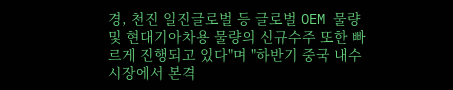경, 천진 일진글로벌 등 글로벌 OEM 물량 및 현대기아차용 물량의 신규수주 또한 빠르게 진행되고 있다"며 "하반기 중국 내수시장에서 본격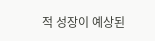적 성장이 예상된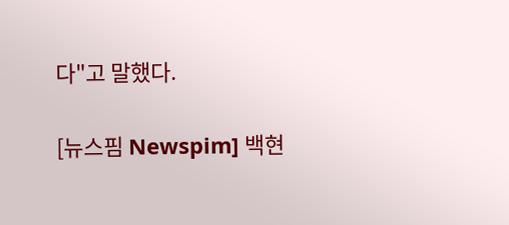다"고 말했다.

[뉴스핌 Newspim] 백현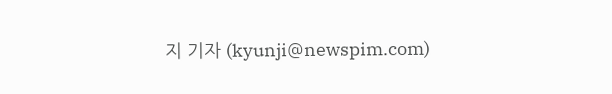지 기자 (kyunji@newspim.com)